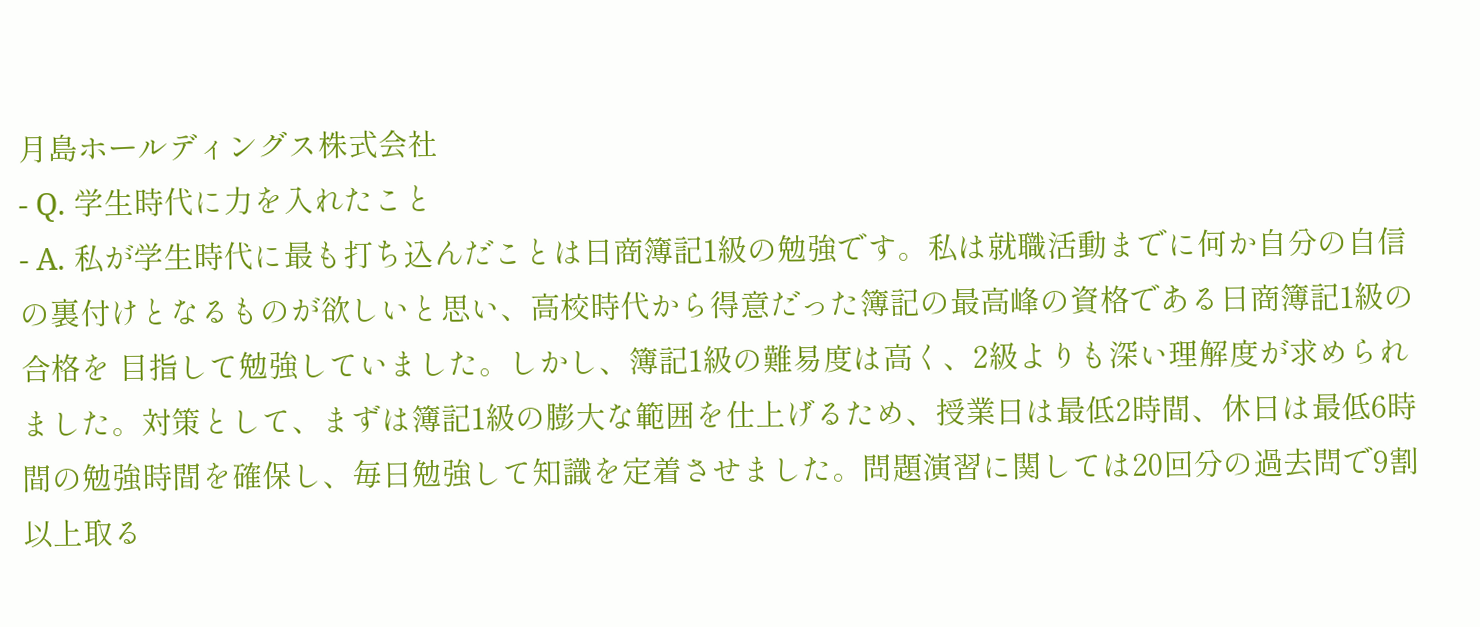月島ホールディングス株式会社
- Q. 学生時代に力を入れたこと
- A. 私が学生時代に最も打ち込んだことは日商簿記1級の勉強です。私は就職活動までに何か自分の自信の裏付けとなるものが欲しいと思い、高校時代から得意だった簿記の最高峰の資格である日商簿記1級の合格を 目指して勉強していました。しかし、簿記1級の難易度は高く、2級よりも深い理解度が求められました。対策として、まずは簿記1級の膨大な範囲を仕上げるため、授業日は最低2時間、休日は最低6時間の勉強時間を確保し、毎日勉強して知識を定着させました。問題演習に関しては20回分の過去問で9割以上取る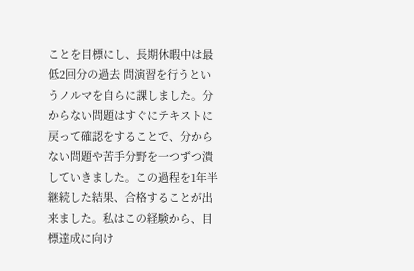ことを目標にし、長期休暇中は最低2回分の過去 問演習を行うというノルマを自らに課しました。分からない問題はすぐにテキストに戻って確認をすることで、分からない問題や苦手分野を一つずつ潰していきました。この過程を1年半継続した結果、合格することが出来ました。私はこの経験から、目標達成に向け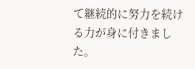て継続的に努力を続ける力が身に付きました。